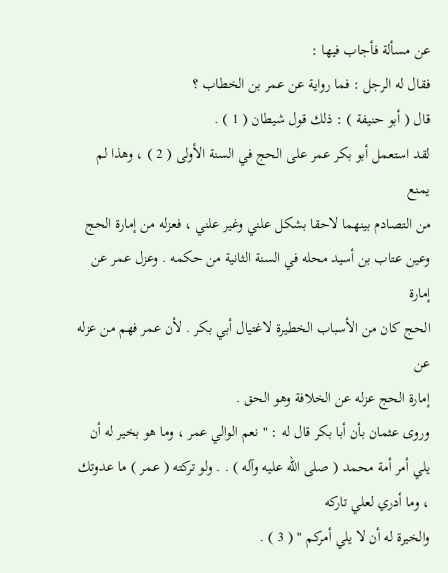عن مسألة فأجاب فيها :
فقال له الرجل : فما رواية عن عمر بن الخطاب ؟
قال ( أبو حنيفة ) : ذلك قول شيطان ( 1 ) .
لقد استعمل أبو بكر عمر على الحج في السنة الأولى ( 2 ) ، وهذا لم يمنع
من التصادم بينهما لاحقا بشكل علني وغير علني ، فعزله من إمارة الحج
وعين عتاب بن أسيد محله في السنة الثانية من حكمه . وعزل عمر عن إمارة
الحج كان من الأسباب الخطيرة لاغتيال أبي بكر . لأن عمر فهم من عزله عن
إمارة الحج عزله عن الخلافة وهو الحق .
وروى عثمان بأن أبا بكر قال له : " نعم الوالي عمر ، وما هو بخير له أن
يلي أمر أمة محمد ( صلى الله عليه وآله ) . . ولو تركته ( عمر ) ما عدوتك ، وما أدري لعلي تاركه
والخيرة له أن لا يلي أمركم " ( 3 ) .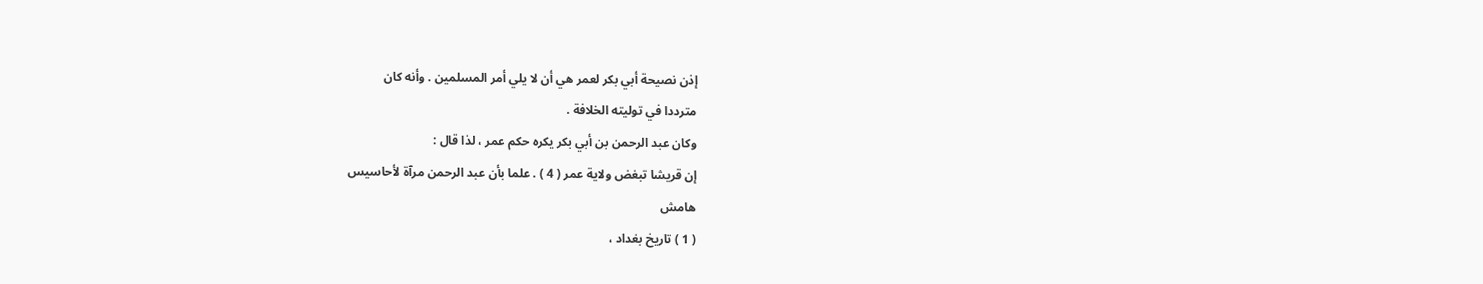إذن نصيحة أبي بكر لعمر هي أن لا يلي أمر المسلمين . وأنه كان
مترددا في توليته الخلافة .
وكان عبد الرحمن بن أبي بكر يكره حكم عمر ، لذا قال :
إن قريشا تبغض ولاية عمر ( 4 ) . علما بأن عبد الرحمن مرآة لأحاسيس
هامش
( 1 ) تاريخ بغداد ،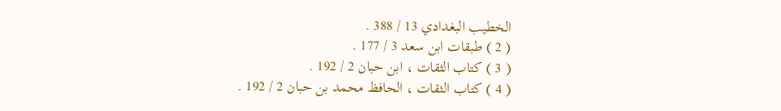الخطيب البغدادي 13 / 388 .
( 2 ) طبقات ابن سعد 3 / 177 .
( 3 ) كتاب الثقات ، ابن حبان 2 / 192 .
( 4 ) كتاب الثقات ، الحافظ محمد بن حبان 2 / 192 .